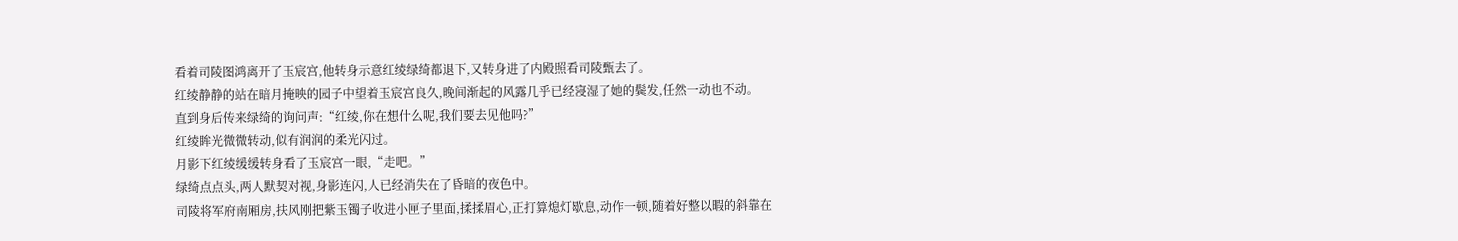看着司陵图鸿离开了玉宸宫,他转身示意红绫绿绮都退下,又转身进了内殿照看司陵甄去了。
红绫静静的站在暗月掩映的园子中望着玉宸宫良久,晚间渐起的风露几乎已经寖湿了她的鬓发,任然一动也不动。
直到身后传来绿绮的询问声:“红绫,你在想什么呢,我们要去见他吗?”
红绫眸光微微转动,似有润润的柔光闪过。
月影下红绫缓缓转身看了玉宸宫一眼,“走吧。”
绿绮点点头,两人默契对视,身影连闪,人已经消失在了昏暗的夜色中。
司陵将军府南厢房,扶风刚把紫玉镯子收进小匣子里面,揉揉眉心,正打算熄灯歇息,动作一顿,随着好整以暇的斜靠在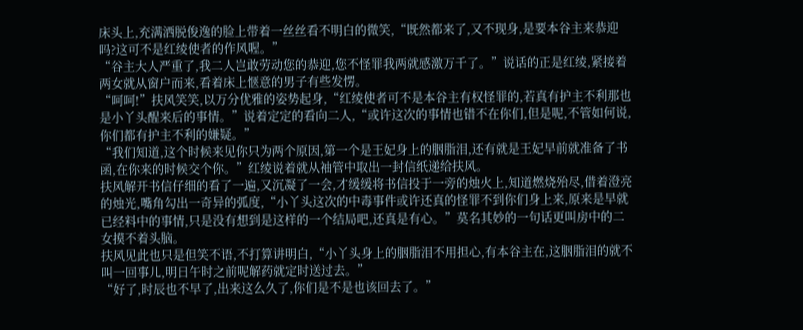床头上,充满洒脱俊逸的脸上带着一丝丝看不明白的微笑,“既然都来了,又不现身,是要本谷主来恭迎吗?这可不是红绫使者的作风喔。”
“谷主大人严重了,我二人岂敢劳动您的恭迎,您不怪罪我两就感激万千了。”说话的正是红绫,紧接着两女就从窗户而来,看着床上惬意的男子有些发愣。
“呵呵!”扶风笑笑,以万分优雅的姿势起身,“红绫使者可不是本谷主有权怪罪的,若真有护主不利那也是小丫头醒来后的事情。”说着定定的看向二人,“或许这次的事情也错不在你们,但是呢,不管如何说,你们都有护主不利的嫌疑。”
“我们知道,这个时候来见你只为两个原因,第一个是王妃身上的胭脂泪,还有就是王妃早前就准备了书函,在你来的时候交个你。”红绫说着就从袖管中取出一封信纸递给扶风。
扶风解开书信仔细的看了一遍,又沉凝了一会,才缓缓将书信投于一旁的烛火上,知道燃烧殆尽,借着澄亮的烛光,嘴角勾出一奇异的弧度,“小丫头这次的中毒事件或许还真的怪罪不到你们身上来,原来是早就已经料中的事情,只是没有想到是这样的一个结局吧,还真是有心。”莫名其妙的一句话更叫房中的二女摸不着头脑。
扶风见此也只是但笑不语,不打算讲明白,“小丫头身上的胭脂泪不用担心,有本谷主在,这胭脂泪的就不叫一回事儿,明日午时之前呢解药就定时送过去。”
“好了,时辰也不早了,出来这么久了,你们是不是也该回去了。”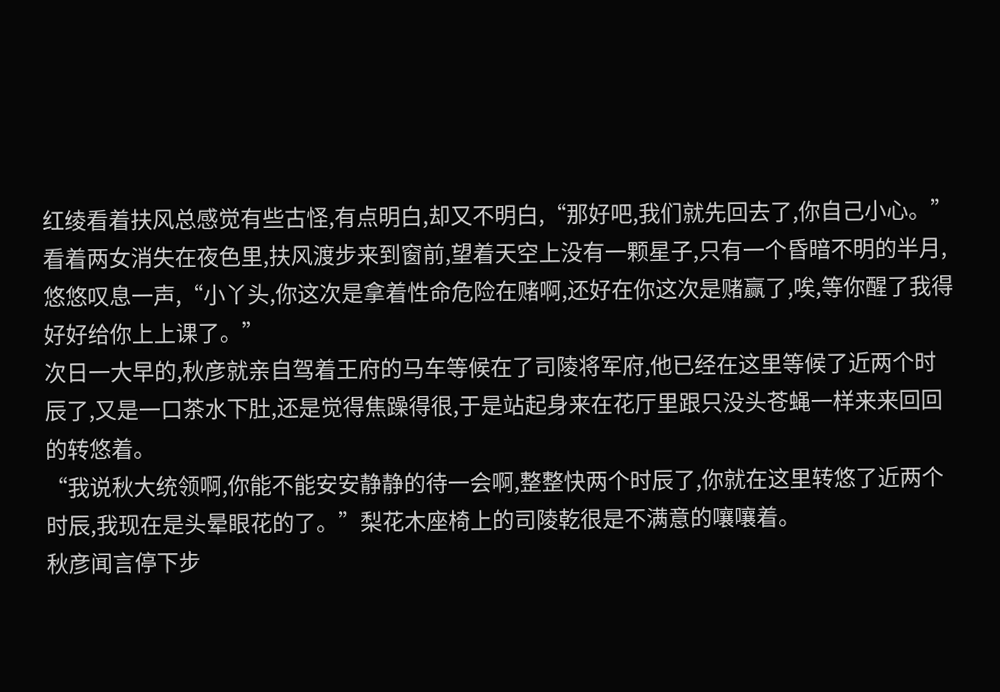红绫看着扶风总感觉有些古怪,有点明白,却又不明白,“那好吧,我们就先回去了,你自己小心。”
看着两女消失在夜色里,扶风渡步来到窗前,望着天空上没有一颗星子,只有一个昏暗不明的半月,悠悠叹息一声,“小丫头,你这次是拿着性命危险在赌啊,还好在你这次是赌赢了,唉,等你醒了我得好好给你上上课了。”
次日一大早的,秋彦就亲自驾着王府的马车等候在了司陵将军府,他已经在这里等候了近两个时辰了,又是一口茶水下肚,还是觉得焦躁得很,于是站起身来在花厅里跟只没头苍蝇一样来来回回的转悠着。
“我说秋大统领啊,你能不能安安静静的待一会啊,整整快两个时辰了,你就在这里转悠了近两个时辰,我现在是头晕眼花的了。”梨花木座椅上的司陵乾很是不满意的嚷嚷着。
秋彦闻言停下步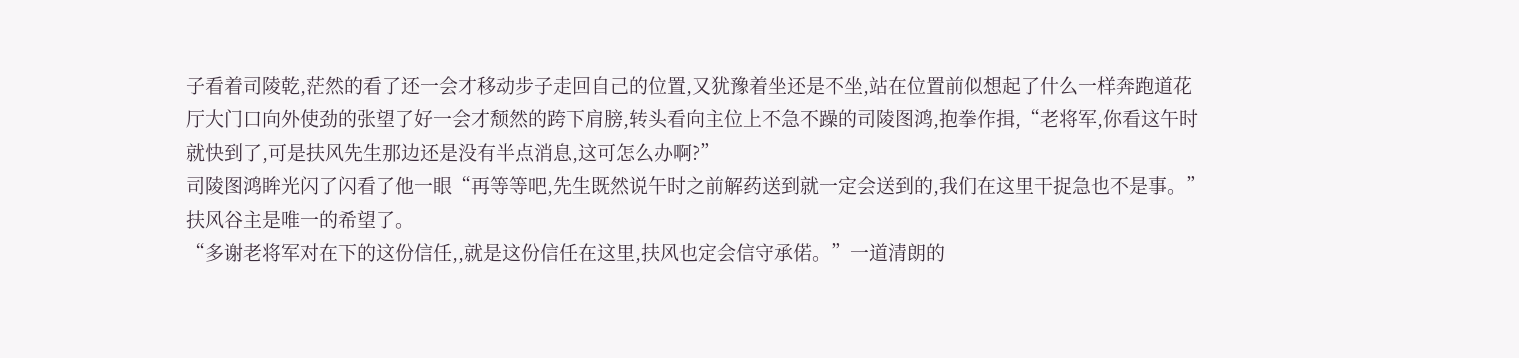子看着司陵乾,茫然的看了还一会才移动步子走回自己的位置,又犹豫着坐还是不坐,站在位置前似想起了什么一样奔跑道花厅大门口向外使劲的张望了好一会才颓然的跨下肩膀,转头看向主位上不急不躁的司陵图鸿,抱拳作揖,“老将军,你看这午时就快到了,可是扶风先生那边还是没有半点消息,这可怎么办啊?”
司陵图鸿眸光闪了闪看了他一眼“再等等吧,先生既然说午时之前解药送到就一定会送到的,我们在这里干捉急也不是事。”扶风谷主是唯一的希望了。
“多谢老将军对在下的这份信任,,就是这份信任在这里,扶风也定会信守承偌。”一道清朗的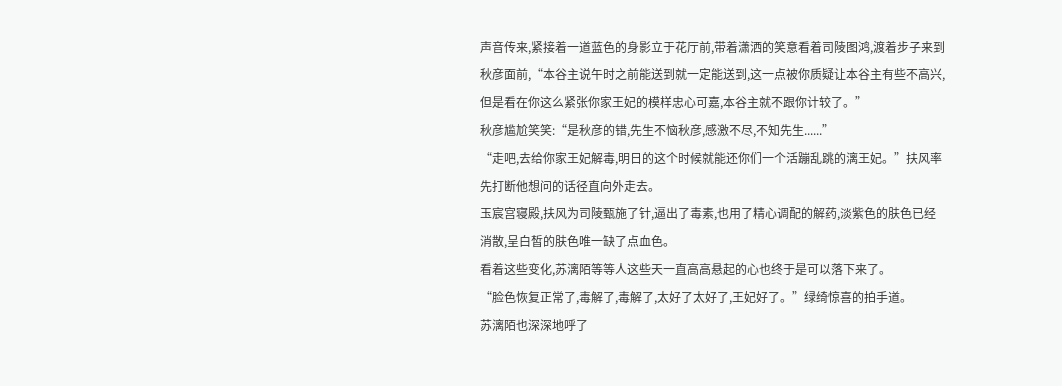声音传来,紧接着一道蓝色的身影立于花厅前,带着潇洒的笑意看着司陵图鸿,渡着步子来到秋彦面前,“本谷主说午时之前能送到就一定能送到,这一点被你质疑让本谷主有些不高兴,但是看在你这么紧张你家王妃的模样忠心可嘉,本谷主就不跟你计较了。”
秋彦尴尬笑笑:“是秋彦的错,先生不恼秋彦,感激不尽,不知先生......”
“走吧,去给你家王妃解毒,明日的这个时候就能还你们一个活蹦乱跳的漓王妃。”扶风率先打断他想问的话径直向外走去。
玉宸宫寝殿,扶风为司陵甄施了针,逼出了毒素,也用了精心调配的解药,淡紫色的肤色已经消散,呈白皙的肤色唯一缺了点血色。
看着这些变化,苏漓陌等等人这些天一直高高悬起的心也终于是可以落下来了。
“脸色恢复正常了,毒解了,毒解了,太好了太好了,王妃好了。”绿绮惊喜的拍手道。
苏漓陌也深深地呼了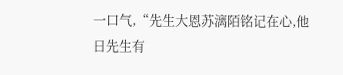一口气,“先生大恩苏漓陌铭记在心,他日先生有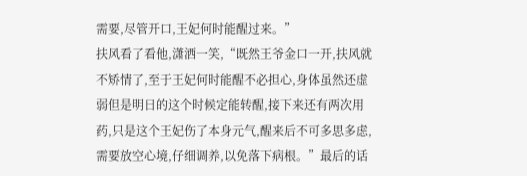需要,尽管开口,王妃何时能醒过来。”
扶风看了看他,潇洒一笑,“既然王爷金口一开,扶风就不矫情了,至于王妃何时能醒不必担心,身体虽然还虚弱但是明日的这个时候定能转醒,接下来还有两次用药,只是这个王妃伤了本身元气,醒来后不可多思多虑,需要放空心境,仔细调养,以免落下病根。”最后的话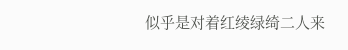似乎是对着红绫绿绮二人来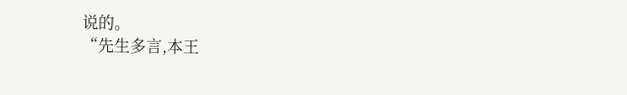说的。
“先生多言,本王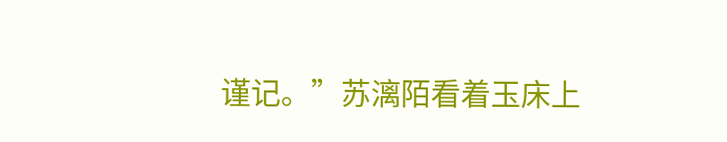谨记。”苏漓陌看着玉床上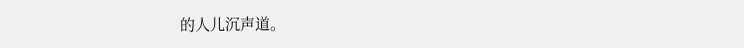的人儿沉声道。